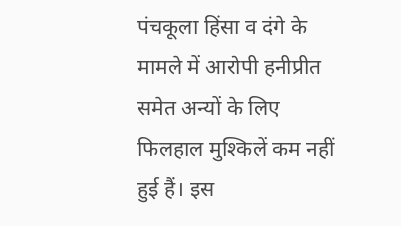पंचकूला हिंसा व दंगे के मामले में आरोपी हनीप्रीत समेत अन्यों के लिए फिलहाल मुश्किलें कम नहीं हुई हैं। इस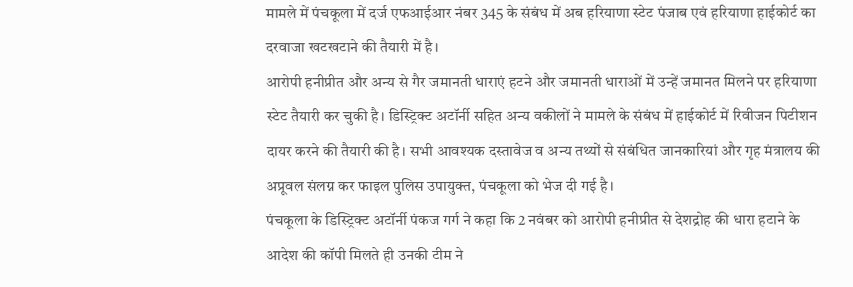मामले में पंचकूला में दर्ज एफआईआर नंबर 345 के संबंध में अब हरियाणा स्टेट पंजाब एवं हरियाणा हाईकोर्ट का दरवाजा खटखटाने की तैयारी में है।
आरोपी हनीप्रीत और अन्य से गैर जमानती धाराएं हटने और जमानती धाराओं में उन्हें जमानत मिलने पर हरियाणा स्टेट तैयारी कर चुकी है। डिस्ट्रिक्ट अटॉर्नी सहित अन्य वकीलों ने मामले के संबंध में हाईकोर्ट में रिवीजन पिटीशन दायर करने की तैयारी की है। सभी आवश्यक दस्तावेज व अन्य तथ्यों से संबंधित जानकारियां और गृह मंत्रालय की अप्रूवल संलग्न कर फाइल पुलिस उपायुक्त, पंचकूला को भेज दी गई है।
पंचकूला के डिस्ट्रिक्ट अटॉर्नी पंकज गर्ग ने कहा कि 2 नवंबर को आरोपी हनीप्रीत से देशद्रोह की धारा हटाने के आदेश की कॉपी मिलते ही उनकी टीम ने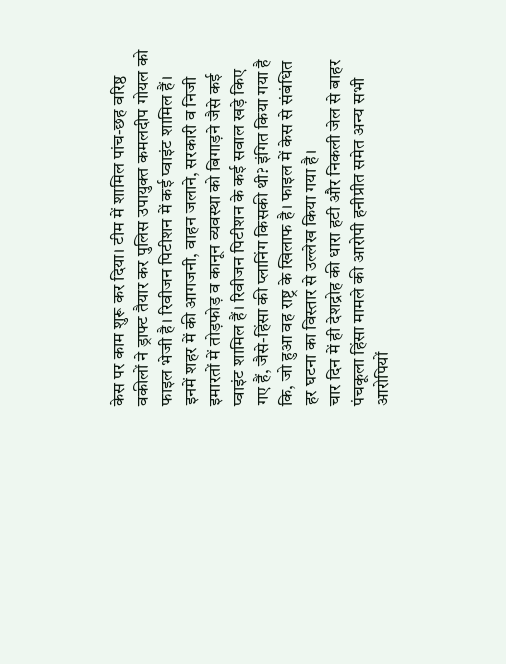केस पर काम शुरू कर दिया। टीम में शामिल पांच-छह वरिष्ठ वकीलों ने ड्राफ्ट तैयार कर पुलिस उपायुक्त कमलदीप गोयल को फाइल भेजी है। रिवीजन पिटीशन में कई प्वाइंट शामिल हैं।
इनमें शहर में की आगजनी, वाहन जलाने, सरकारी व निजी इमारतों में तोड़फोड़ व कानून व्यवस्था को बिगाड़ने जैसे कई प्वाइंट शामिल हैं। रिवीजन पिटीशन के कई सवाल खड़े किए गए हैं, जैसे-हिंसा की प्लानिंग किसकी थी? इंगित किया गया है कि, जो हुआ वह राष्ट्र के खिलाफ है। फाइल में केस से संबंधित हर घटना का विस्तार से उल्लेख किया गया है।
चार दिन में ही देशद्रोह की धारा हटी और निकली जेल से बाहर
पंचकूला हिंसा मामले की आरोपी हनीप्रीत समेत अन्य सभी आरोपियों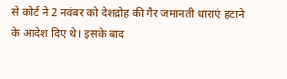से कोर्ट ने 2 नवंबर को देशद्रोह की गैर जमानती धाराएं हटाने के आदेश दिए थे। इसके बाद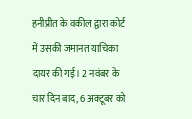हनीप्रीत के वकील द्वारा कोर्ट में उसकी जमानत याचिका दायर की गई। 2 नवंबर के चार दिन बाद, 6 अक्टूबर को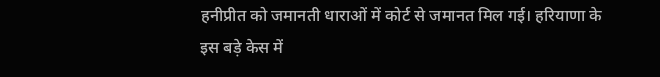हनीप्रीत को जमानती धाराओं में कोर्ट से जमानत मिल गई। हरियाणा के इस बड़े केस में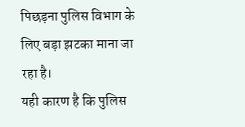पिछड़ना पुलिस विभाग के लिए बड़ा झटका माना जा रहा है।
यही कारण है कि पुलिस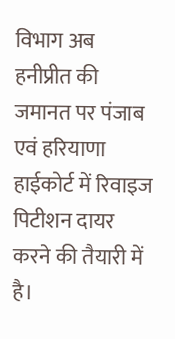विभाग अब हनीप्रीत की जमानत पर पंजाब एवं हरियाणा हाईकोर्ट में रिवाइज पिटीशन दायर करने की तैयारी में है।